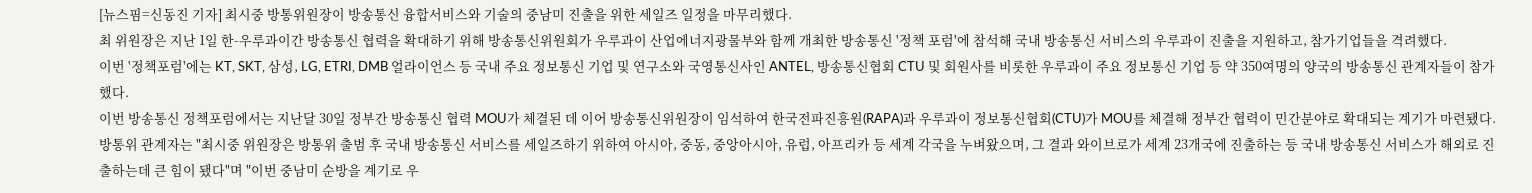[뉴스핌=신동진 기자] 최시중 방통위원장이 방송통신 융합서비스와 기술의 중남미 진출을 위한 세일즈 일정을 마무리했다.
최 위원장은 지난 1일 한-우루과이간 방송통신 협력을 확대하기 위해 방송통신위원회가 우루과이 산업에너지광물부와 함께 개최한 방송통신 '정책 포럼'에 참석해 국내 방송통신 서비스의 우루과이 진출을 지원하고, 참가기업들을 격려했다.
이번 '정책포럼'에는 KT, SKT, 삼성, LG, ETRI, DMB 얼라이언스 등 국내 주요 정보통신 기업 및 연구소와 국영통신사인 ANTEL, 방송통신협회 CTU 및 회원사를 비롯한 우루과이 주요 정보통신 기업 등 약 350여명의 양국의 방송통신 관계자들이 참가했다.
이번 방송통신 정책포럼에서는 지난달 30일 정부간 방송통신 협력 MOU가 체결된 데 이어 방송통신위원장이 임석하여 한국전파진흥원(RAPA)과 우루과이 정보통신협회(CTU)가 MOU를 체결해 정부간 협력이 민간분야로 확대되는 계기가 마련됐다.
방통위 관계자는 "최시중 위원장은 방통위 출범 후 국내 방송통신 서비스를 세일즈하기 위하여 아시아, 중동, 중앙아시아, 유럽, 아프리카 등 세계 각국을 누벼왔으며, 그 결과 와이브로가 세계 23개국에 진출하는 등 국내 방송통신 서비스가 해외로 진출하는데 큰 힘이 됐다"며 "이번 중남미 순방을 계기로 우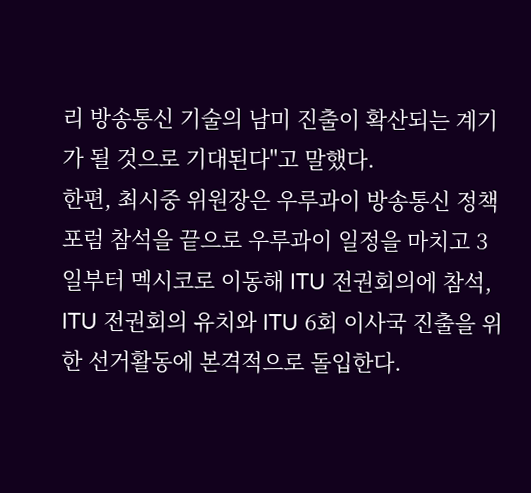리 방송통신 기술의 남미 진출이 확산되는 계기가 될 것으로 기대된다"고 말했다.
한편, 최시중 위원장은 우루과이 방송통신 정책포럼 참석을 끝으로 우루과이 일정을 마치고 3일부터 멕시코로 이동해 ITU 전권회의에 참석, ITU 전권회의 유치와 ITU 6회 이사국 진출을 위한 선거활동에 본격적으로 돌입한다.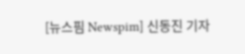[뉴스핌 Newspim] 신동진 기자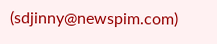(sdjinny@newspim.com)